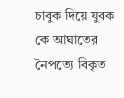চাবুক দিয়ে যুবক কে আঘাতের নৈপত্যে বিকৃত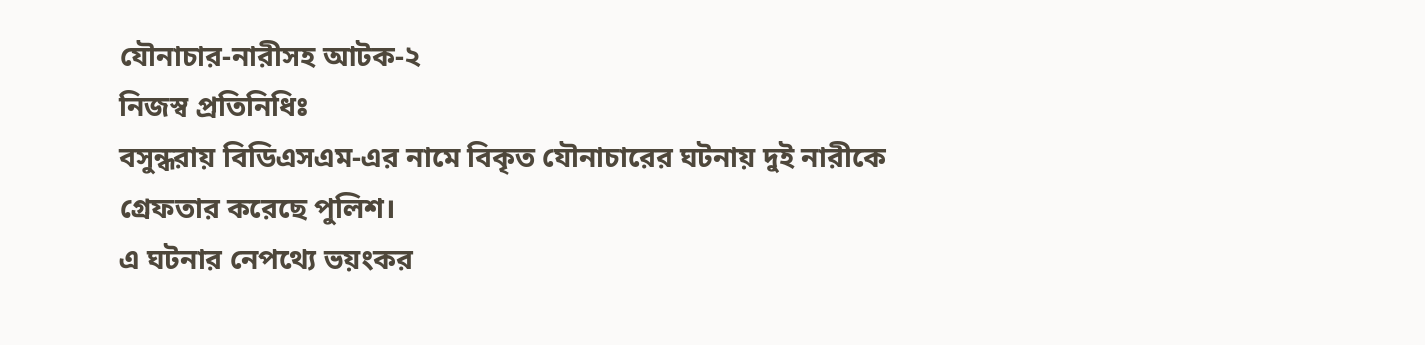যৌনাচার-নারীসহ আটক-২
নিজস্ব প্রতিনিধিঃ
বসুন্ধরায় বিডিএসএম-এর নামে বিকৃত যৌনাচারের ঘটনায় দুই নারীকে গ্রেফতার করেছে পুলিশ।
এ ঘটনার নেপথ্যে ভয়ংকর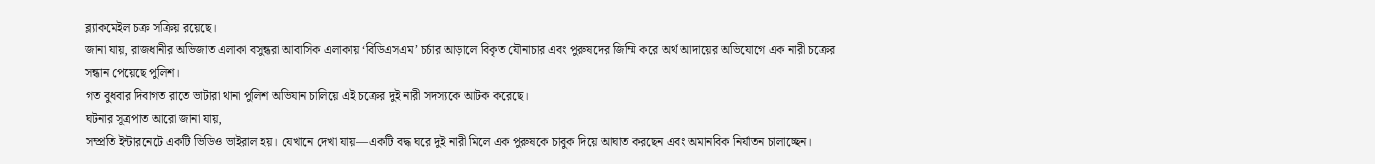ব্ল্যাকমেইল চক্র সক্রিয় রয়েছে।
জানা যায়, রাজধানীর অভিজাত এলাকা বসুন্ধরা আবাসিক এলাকায় ‘বিডিএসএম’ চর্চার আড়ালে বিকৃত যৌনাচার এবং পুরুষদের জিম্মি করে অর্থ আদায়ের অভিযোগে এক নারী চক্রের সন্ধান পেয়েছে পুলিশ।
গত বুধবার দিবাগত রাতে ভাটারা থানা পুলিশ অভিযান চালিয়ে এই চক্রের দুই নারী সদস্যকে আটক করেছে।
ঘটনার সূত্রপাত আরো জানা যায়,
সম্প্রতি ইন্টারনেটে একটি ভিডিও ভাইরাল হয়। যেখানে দেখা যায়—একটি বদ্ধ ঘরে দুই নারী মিলে এক পুরুষকে চাবুক দিয়ে আঘাত করছেন এবং অমানবিক নির্যাতন চালাচ্ছেন।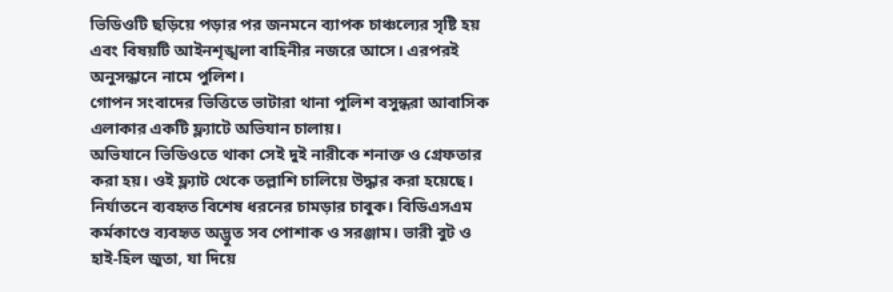ভিডিওটি ছড়িয়ে পড়ার পর জনমনে ব্যাপক চাঞ্চল্যের সৃষ্টি হয় এবং বিষয়টি আইনশৃঙ্খলা বাহিনীর নজরে আসে। এরপরই অনুসন্ধানে নামে পুলিশ।
গোপন সংবাদের ভিত্তিতে ভাটারা থানা পুলিশ বসুন্ধরা আবাসিক এলাকার একটি ফ্ল্যাটে অভিযান চালায়।
অভিযানে ভিডিওতে থাকা সেই দুই নারীকে শনাক্ত ও গ্রেফতার করা হয়। ওই ফ্ল্যাট থেকে তল্লাশি চালিয়ে উদ্ধার করা হয়েছে। নির্যাতনে ব্যবহৃত বিশেষ ধরনের চামড়ার চাবুক। বিডিএসএম কর্মকাণ্ডে ব্যবহৃত অদ্ভুত সব পোশাক ও সরঞ্জাম। ভারী বুট ও হাই-হিল জুতা, যা দিয়ে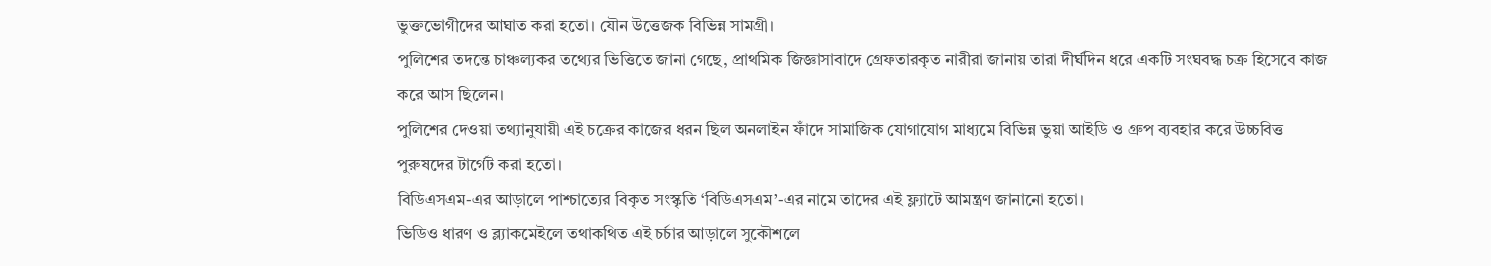ভুক্তভোগীদের আঘাত করা হতো। যৌন উত্তেজক বিভিন্ন সামগ্রী।
পুলিশের তদন্তে চাঞ্চল্যকর তথ্যের ভিত্তিতে জানা গেছে, প্রাথমিক জিজ্ঞাসাবাদে গ্রেফতারকৃত নারীরা জানায় তারা দীর্ঘদিন ধরে একটি সংঘবদ্ধ চক্র হিসেবে কাজ করে আস ছিলেন।
পুলিশের দেওয়া তথ্যানুযায়ী এই চক্রের কাজের ধরন ছিল অনলাইন ফাঁদে সামাজিক যোগাযোগ মাধ্যমে বিভিন্ন ভুয়া আইডি ও গ্রুপ ব্যবহার করে উচ্চবিত্ত পুরুষদের টার্গেট করা হতো।
বিডিএসএম-এর আড়ালে পাশ্চাত্যের বিকৃত সংস্কৃতি ‘বিডিএসএম’-এর নামে তাদের এই ফ্ল্যাটে আমন্ত্রণ জানানো হতো।
ভিডিও ধারণ ও ব্ল্যাকমেইলে তথাকথিত এই চর্চার আড়ালে সুকৌশলে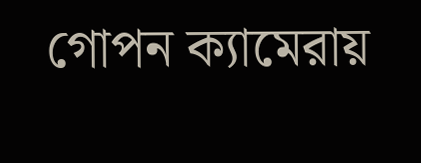গোপন ক্যামেরায়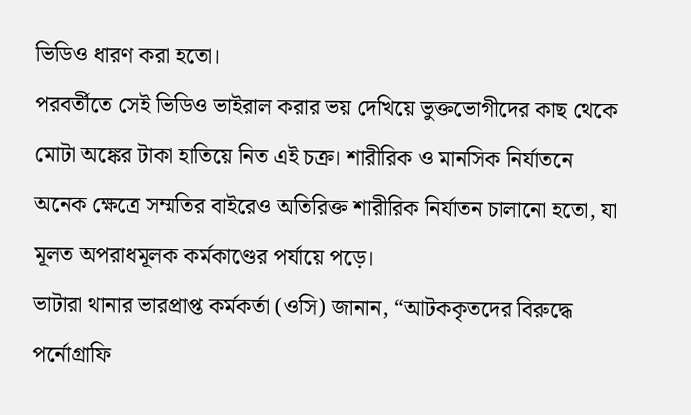ভিডিও ধারণ করা হতো।
পরবর্তীতে সেই ভিডিও ভাইরাল করার ভয় দেখিয়ে ভুক্তভোগীদের কাছ থেকে মোটা অঙ্কের টাকা হাতিয়ে নিত এই চক্র। শারীরিক ও মানসিক নির্যাতনে অনেক ক্ষেত্রে সম্মতির বাইরেও অতিরিক্ত শারীরিক নির্যাতন চালানো হতো, যা মূলত অপরাধমূলক কর্মকাণ্ডের পর্যায়ে পড়ে।
ভাটারা থানার ভারপ্রাপ্ত কর্মকর্তা (ওসি) জানান, “আটককৃতদের বিরুদ্ধে পর্নোগ্রাফি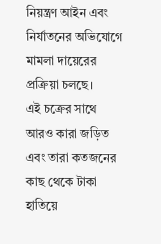নিয়ন্ত্রণ আইন এবং নির্যাতনের অভিযোগে মামলা দায়েরের প্রক্রিয়া চলছে।
এই চক্রের সাথে আরও কারা জড়িত এবং তারা কতজনের কাছ থেকে টাকা হাতিয়ে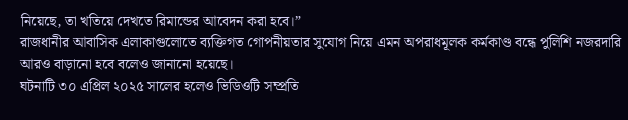নিয়েছে, তা খতিয়ে দেখতে রিমান্ডের আবেদন করা হবে।”
রাজধানীর আবাসিক এলাকাগুলোতে ব্যক্তিগত গোপনীয়তার সুযোগ নিয়ে এমন অপরাধমূলক কর্মকাণ্ড বন্ধে পুলিশি নজরদারি আরও বাড়ানো হবে বলেও জানানো হয়েছে।
ঘটনাটি ৩০ এপ্রিল ২০২৫ সালের হলেও ভিডিওটি সম্প্রতি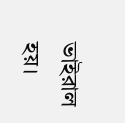ভাইরাল হয়।